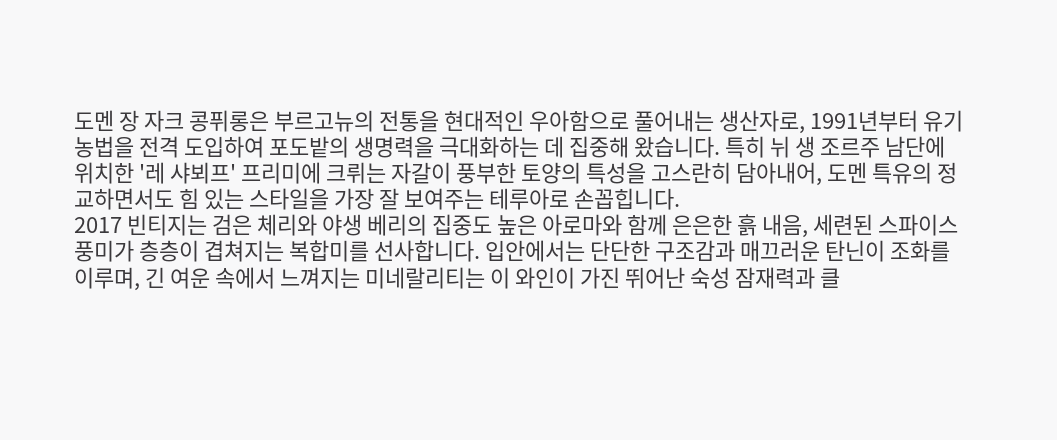도멘 장 자크 콩퓌롱은 부르고뉴의 전통을 현대적인 우아함으로 풀어내는 생산자로, 1991년부터 유기농법을 전격 도입하여 포도밭의 생명력을 극대화하는 데 집중해 왔습니다. 특히 뉘 생 조르주 남단에 위치한 '레 샤뵈프' 프리미에 크뤼는 자갈이 풍부한 토양의 특성을 고스란히 담아내어, 도멘 특유의 정교하면서도 힘 있는 스타일을 가장 잘 보여주는 테루아로 손꼽힙니다.
2017 빈티지는 검은 체리와 야생 베리의 집중도 높은 아로마와 함께 은은한 흙 내음, 세련된 스파이스 풍미가 층층이 겹쳐지는 복합미를 선사합니다. 입안에서는 단단한 구조감과 매끄러운 탄닌이 조화를 이루며, 긴 여운 속에서 느껴지는 미네랄리티는 이 와인이 가진 뛰어난 숙성 잠재력과 클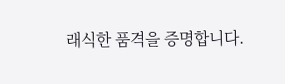래식한 품격을 증명합니다.